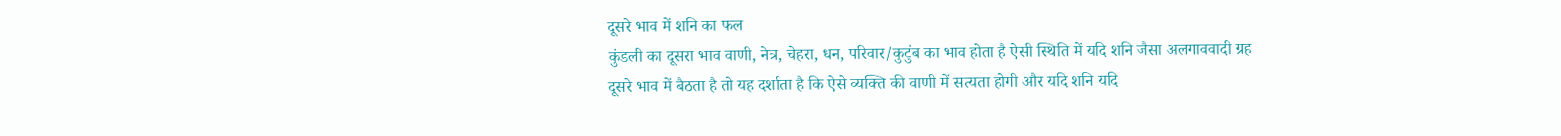दूसरे भाव में शनि का फल
कुंडली का दूसरा भाव वाणी, नेत्र, चेहरा, धन, परिवार/कुटुंब का भाव होता है ऐसी स्थिति में यदि शनि जैसा अलगाववादी ग्रह दूसरे भाव में बैठता है तो यह दर्शाता है कि ऐसे व्यक्ति की वाणी में सत्यता होगी और यदि शनि यदि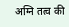अग्नि तत्व की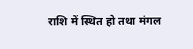राशि में स्थित हो तथा मंगल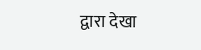द्वारा देखा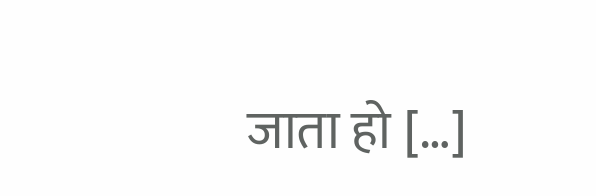जाता हो […]